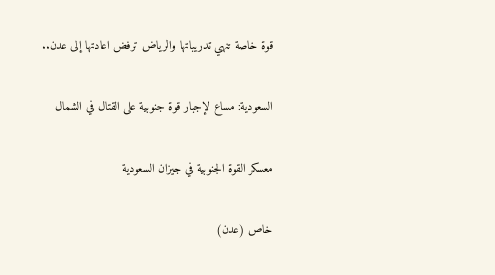قوة خاصة تنهي تدريباتها والرياض ترفض اعادتها إلى عدن..

السعودية: مساع لإجبار قوة جنوبية على القتال في الشمال

معسكر القوة الجنوبية في جيزان السعودية

خاص (عدن)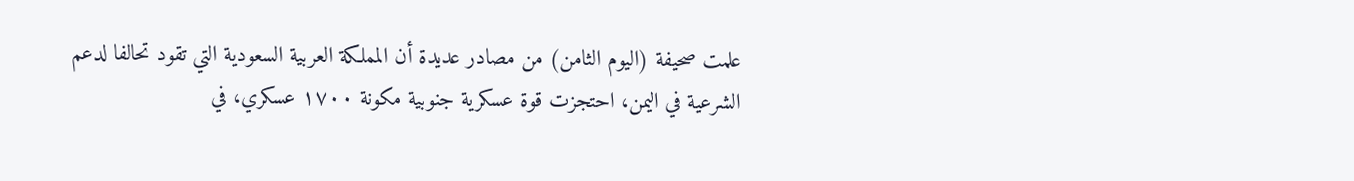علمت صحيفة (اليوم الثامن) من مصادر عديدة أن المملكة العربية السعودية التي تقود تحالفا لدعم الشرعية في اليمن، احتجزت قوة عسكرية جنوبية مكونة ١٧٠٠ عسكري، في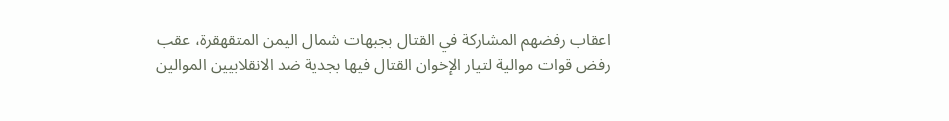اعقاب رفضهم المشاركة في القتال بجبهات شمال اليمن المتقهقرة، عقب رفض قوات موالية لتيار الإخوان القتال فيها بجدية ضد الانقلابيين الموالين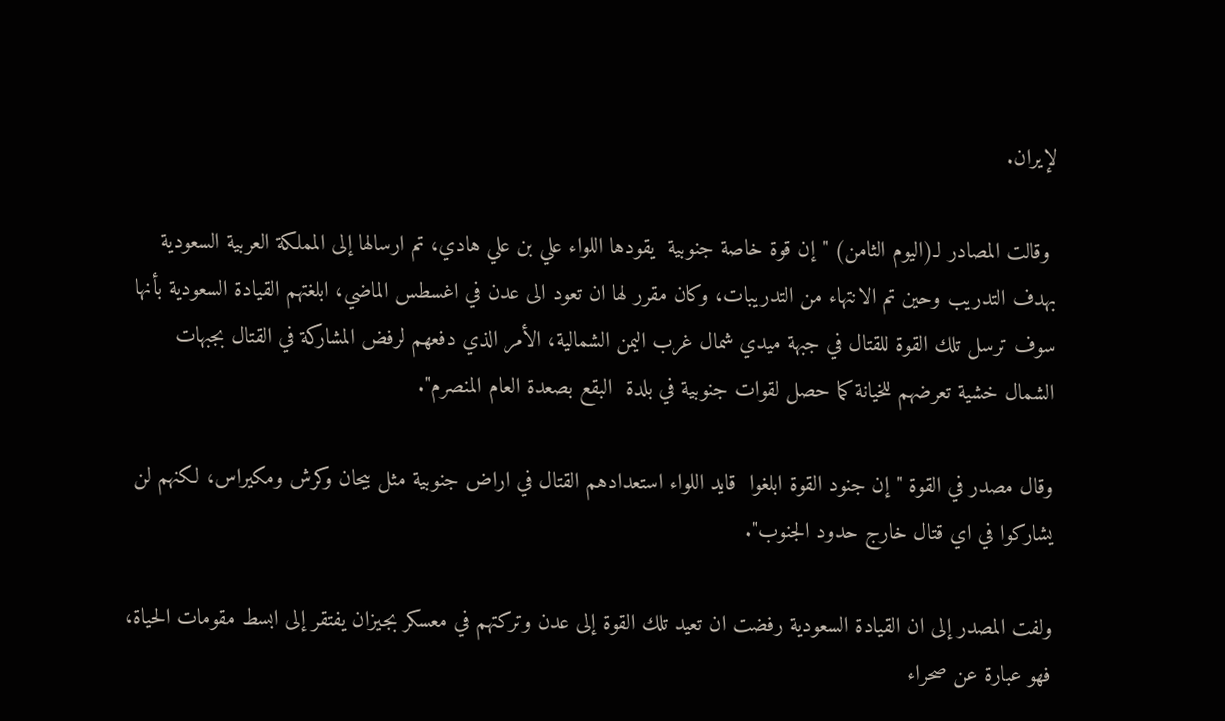لإيران.

 وقالت المصادر لـ(اليوم الثامن) "إن قوة خاصة جنوبية  يقودها اللواء علي بن علي هادي، تم ارسالها إلى المملكة العربية السعودية بهدف التدريب وحين تم الانتهاء من التدريبات، وكان مقرر لها ان تعود الى عدن في اغسطس الماضي، ابلغتهم القيادة السعودية بأنها سوف ترسل تلك القوة للقتال في جبهة ميدي شمال غرب اليمن الشمالية، الأمر الذي دفعهم لرفض المشاركة في القتال بجبهات الشمال خشية تعرضهم للخيانة كما حصل لقوات جنوبية في بلدة  البقع بصعدة العام المنصرم".

وقال مصدر في القوة "إن جنود القوة ابلغوا  قايد اللواء استعدادهم القتال في اراض جنوبية مثل بيحان وكرش ومكيراس، لكنهم لن يشاركوا في اي قتال خارج حدود الجنوب".

ولفت المصدر إلى ان القيادة السعودية رفضت ان تعيد تلك القوة إلى عدن وتركتهم في معسكر بجيزان يفتقر إلى ابسط مقومات الحياة، فهو عبارة عن صحراء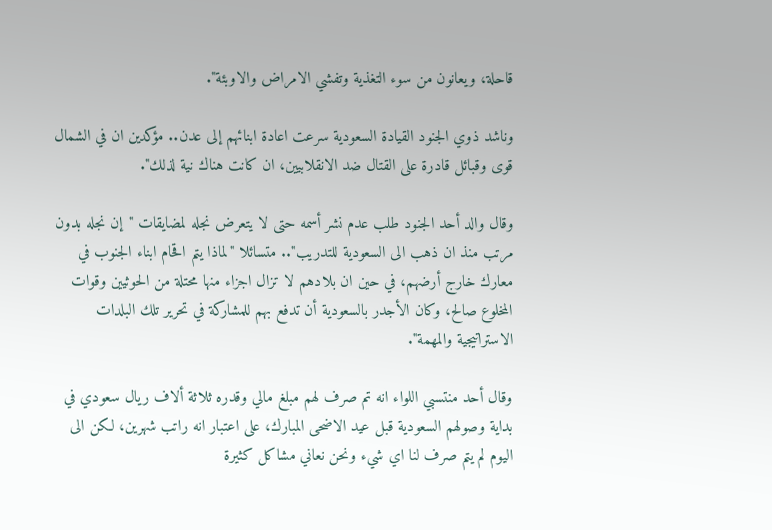قاحلة، ويعانون من سوء التغذية وتفشي الامراض والاوبئة".

وناشد ذوي الجنود القيادة السعودية سرعت اعادة ابنائهم إلى عدن.. مؤكدين ان في الشمال قوى وقبائل قادرة على القتال ضد الانقلابيين، ان كانت هناك نية لذلك".

وقال والد أحد الجنود طلب عدم نشر أسمه حتى لا يتعرض نجله لمضايقات "إن نجله بدون مرتب منذ ان ذهب الى السعودية للتدريب".. متسائلا "لماذا يتم اقحام ابناء الجنوب في معارك خارج أرضهم، في حين ان بلادهم لا تزال اجزاء منها محتلة من الحوثيين وقوات المخلوع صالح، وكان الأجدر بالسعودية أن تدفع بهم للمشاركة في تحرير تلك البلدات الاستراتيجية والمهمة".

وقال أحد منتسبي اللواء انه تم صرف لهم مبلغ مالي وقدره ثلاثة ألاف ريال سعودي في بداية وصولهم السعودية قبل عيد الاضحى المبارك، على اعتبار انه راتب شهرين، لكن الى اليوم لم يتم صرف لنا اي شيء ونحن نعاني مشاكل كثيرة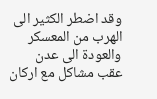وقد اضطر الكثير الى الهرب من المعسكر والعودة الى عدن عقب مشاكل مع اركان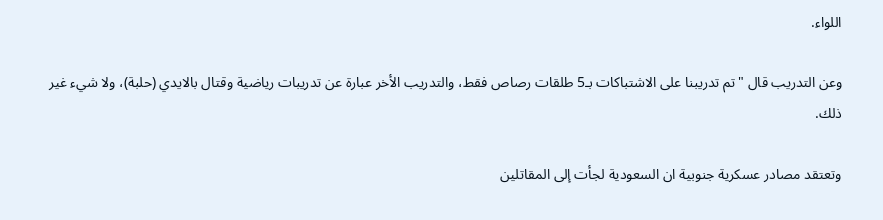اللواء.

وعن التدريب قال "تم تدريبنا على الاشتباكات بـ5 طلقات رصاص فقط، والتدريب الأخر عبارة عن تدريبات رياضية وقتال بالايدي (حلبة)، ولا شيء غير ذلك.

وتعتقد مصادر عسكرية جنوبية ان السعودية لجأت إلى المقاتلين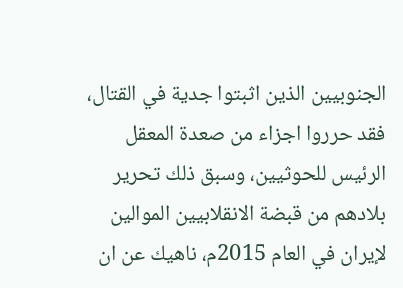الجنوبيين الذين اثبتوا جدية في القتال، فقد حرروا اجزاء من صعدة المعقل الرئيس للحوثيين، وسبق ذلك تحرير بلادهم من قبضة الانقلابيين الموالين لإيران في العام 2015م، ناهيك عن ان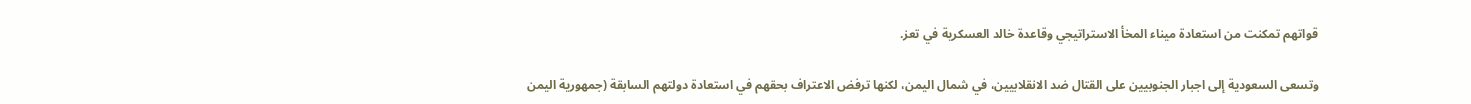قواتهم تمكنت من استعادة ميناء المخأ الاستراتيجي وقاعدة خالد العسكرية في تعز.

وتسعى السعودية إلى اجبار الجنوبيين على القتال ضد الانقلابيين، في شمال اليمن، لكنها ترفض الاعتراف بحقهم في استعادة دولتهم السابقة (جمهورية اليمن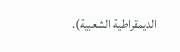الديمقراطية الشعبية).